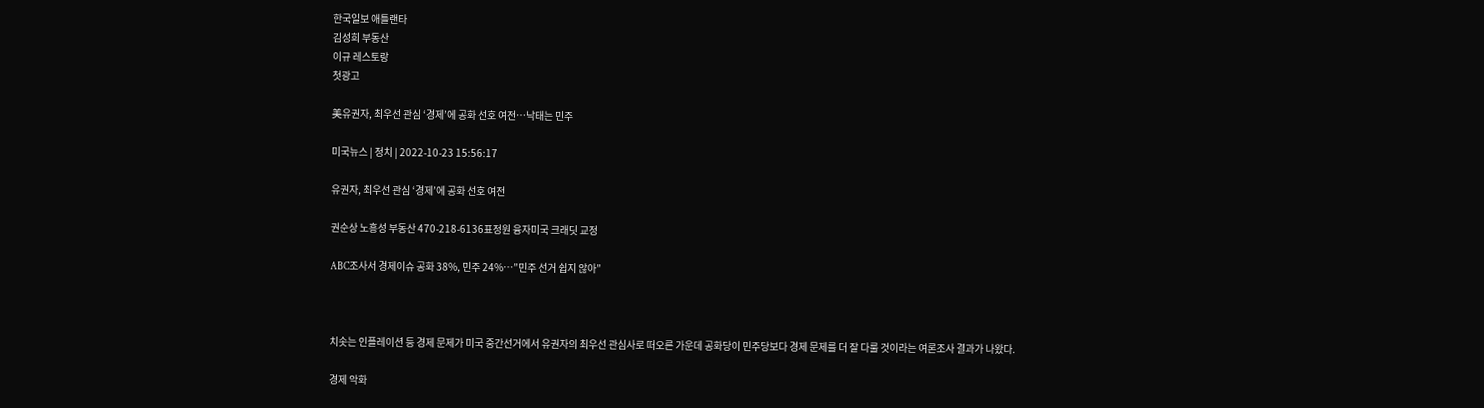한국일보 애틀랜타
김성희 부동산
이규 레스토랑
첫광고

美유권자, 최우선 관심 ‘경제’에 공화 선호 여전…낙태는 민주

미국뉴스 | 정치 | 2022-10-23 15:56:17

유권자, 최우선 관심 ‘경제’에 공화 선호 여전

권순상 노흥성 부동산 470-218-6136표정원 융자미국 크래딧 교정

ABC조사서 경제이슈 공화 38%, 민주 24%…”민주 선거 쉽지 않아”



치솟는 인플레이션 등 경제 문제가 미국 중간선거에서 유권자의 최우선 관심사로 떠오른 가운데 공화당이 민주당보다 경제 문제를 더 잘 다룰 것이라는 여론조사 결과가 나왔다.

경제 악화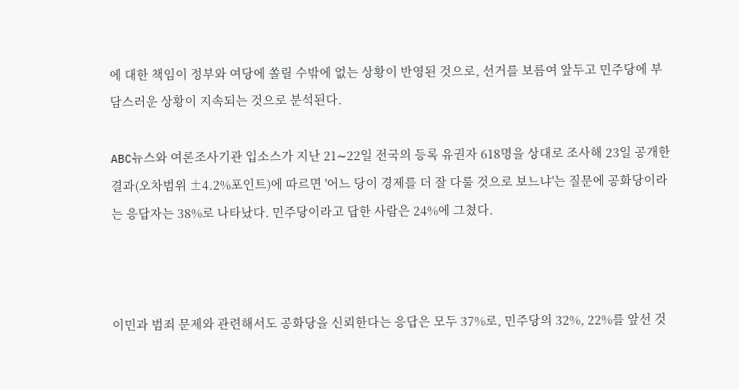에 대한 책임이 정부와 여당에 쏠릴 수밖에 없는 상황이 반영된 것으로, 선거를 보름여 앞두고 민주당에 부담스러운 상황이 지속되는 것으로 분석된다.

ABC뉴스와 여론조사기관 입소스가 지난 21∼22일 전국의 등록 유권자 618명을 상대로 조사해 23일 공개한 결과(오차범위 ±4.2%포인트)에 따르면 '어느 당이 경제를 더 잘 다룰 것으로 보느냐'는 질문에 공화당이라는 응답자는 38%로 나타났다. 민주당이라고 답한 사람은 24%에 그쳤다.



이민과 범죄 문제와 관련해서도 공화당을 신뢰한다는 응답은 모두 37%로, 민주당의 32%, 22%를 앞선 것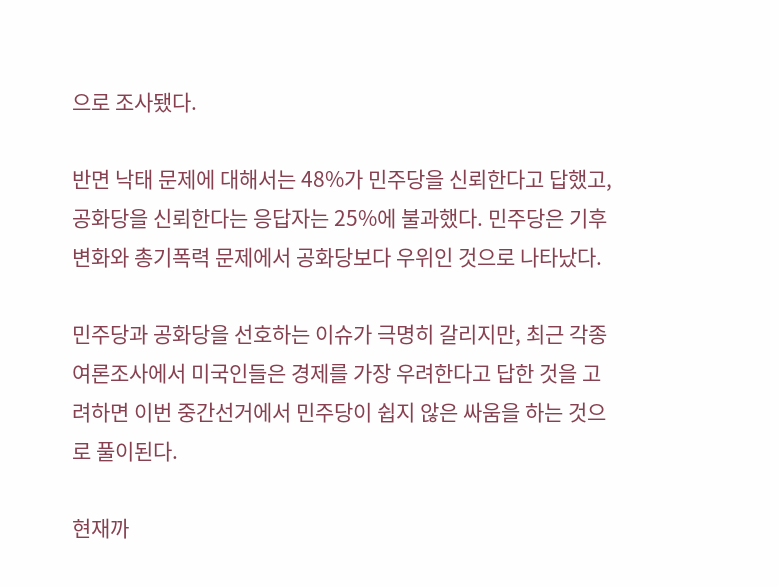으로 조사됐다.

반면 낙태 문제에 대해서는 48%가 민주당을 신뢰한다고 답했고, 공화당을 신뢰한다는 응답자는 25%에 불과했다. 민주당은 기후변화와 총기폭력 문제에서 공화당보다 우위인 것으로 나타났다.

민주당과 공화당을 선호하는 이슈가 극명히 갈리지만, 최근 각종 여론조사에서 미국인들은 경제를 가장 우려한다고 답한 것을 고려하면 이번 중간선거에서 민주당이 쉽지 않은 싸움을 하는 것으로 풀이된다.

현재까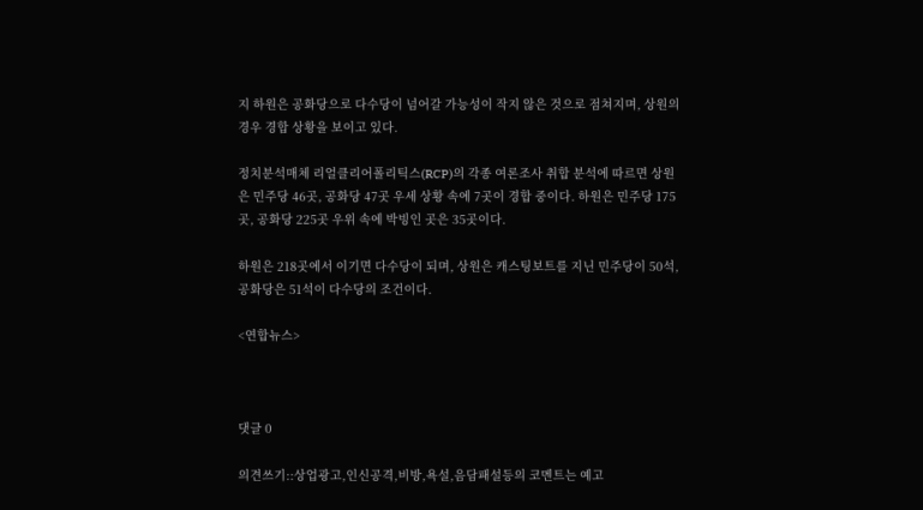지 하원은 공화당으로 다수당이 넘어갈 가능성이 작지 않은 것으로 점쳐지며, 상원의 경우 경합 상황을 보이고 있다.

정치분석매체 리얼클리어폴리틱스(RCP)의 각종 여론조사 취합 분석에 따르면 상원은 민주당 46곳, 공화당 47곳 우세 상황 속에 7곳이 경합 중이다. 하원은 민주당 175곳, 공화당 225곳 우위 속에 박빙인 곳은 35곳이다.

하원은 218곳에서 이기면 다수당이 되며, 상원은 캐스팅보트를 지닌 민주당이 50석, 공화당은 51석이 다수당의 조건이다.

<연합뉴스>



댓글 0

의견쓰기::상업광고,인신공격,비방,욕설,음담패설등의 코멘트는 예고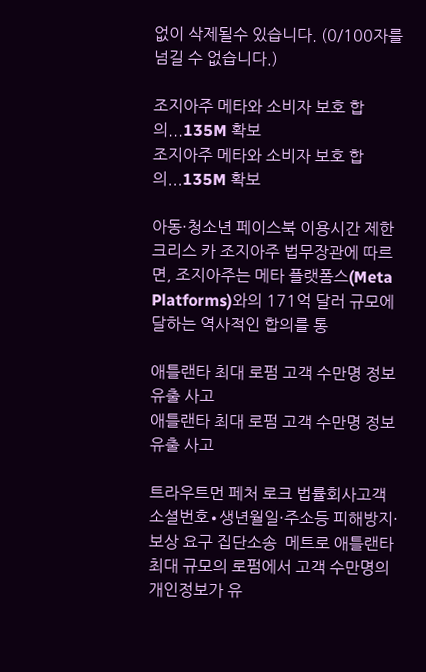없이 삭제될수 있습니다. (0/100자를 넘길 수 없습니다.)

조지아주 메타와 소비자 보호 합의...135M 확보
조지아주 메타와 소비자 보호 합의...135M 확보

아동·청소년 페이스북 이용시간 제한 크리스 카 조지아주 법무장관에 따르면, 조지아주는 메타 플랫폼스(Meta Platforms)와의 171억 달러 규모에 달하는 역사적인 합의를 통

애틀랜타 최대 로펌 고객 수만명 정보 유출 사고
애틀랜타 최대 로펌 고객 수만명 정보 유출 사고

트라우트먼 페처 로크 법률회사고객 소셜번호∙생년월일·주소등 피해방지·보상 요구 집단소송  메트로 애틀랜타 최대 규모의 로펌에서 고객 수만명의 개인정보가 유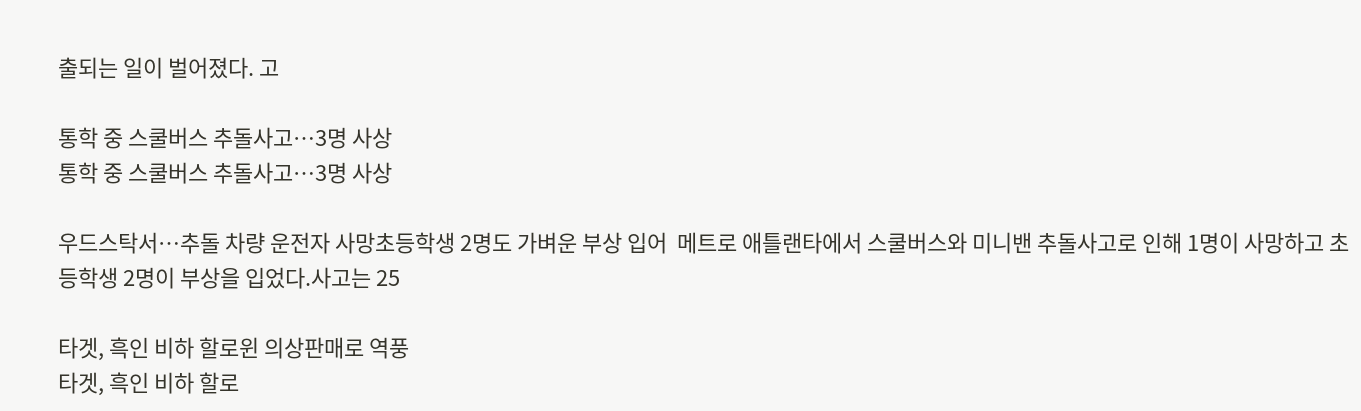출되는 일이 벌어졌다. 고

통학 중 스쿨버스 추돌사고…3명 사상
통학 중 스쿨버스 추돌사고…3명 사상

우드스탁서…추돌 차량 운전자 사망초등학생 2명도 가벼운 부상 입어  메트로 애틀랜타에서 스쿨버스와 미니밴 추돌사고로 인해 1명이 사망하고 초등학생 2명이 부상을 입었다.사고는 25

타겟, 흑인 비하 할로윈 의상판매로 역풍
타겟, 흑인 비하 할로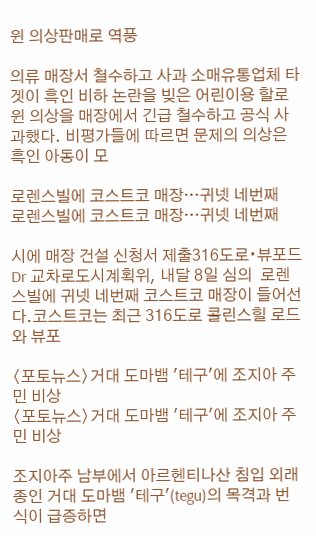윈 의상판매로 역풍

의류 매장서 철수하고 사과 소매유통업체 타겟이 흑인 비하 논란을 빚은 어린이용 할로윈 의상을 매장에서 긴급 철수하고 공식 사과했다. 비평가들에 따르면 문제의 의상은 흑인 아동이 모

로렌스빌에 코스트코 매장…귀넷 네번째
로렌스빌에 코스트코 매장…귀넷 네번째

시에 매장 건설 신청서 제출316도로∙뷰포드Dr 교차로도시계획위, 내달 8일 심의  로렌스빌에 귀넷 네번째 코스트코 매장이 들어선다.코스트코는 최근 316도로 콜린스힐 로드와 뷰포

〈포토뉴스〉거대 도마뱀 '테구'에 조지아 주민 비상
〈포토뉴스〉거대 도마뱀 '테구'에 조지아 주민 비상

조지아주 남부에서 아르헨티나산 침입 외래종인 거대 도마뱀 '테구'(tegu)의 목격과 번식이 급증하면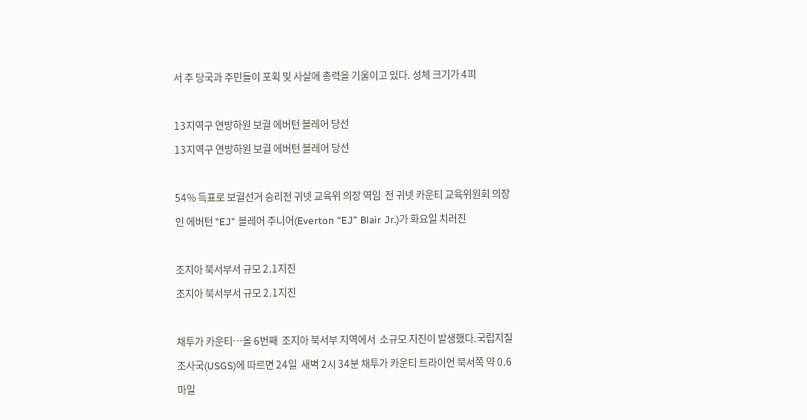서 주 당국과 주민들이 포획 및 사살에 총력을 기울이고 있다. 성체 크기가 4피

13지역구 연방하원 보궐 에버턴 블레어 당선
13지역구 연방하원 보궐 에버턴 블레어 당선

54% 득표로 보궐선거 승리전 귀넷 교육위 의장 역임  전 귀넷 카운티 교육위원회 의장인 에버턴 "EJ" 블레어 주니어(Everton “EJ” Blair Jr.)가 화요일 치러진

조지아 북서부서 규모 2.1지진
조지아 북서부서 규모 2.1지진

채투가 카운티…올 6번째  조지아 북서부 지역에서  소규모 지진이 발생했다.국립지질조사국(USGS)에 따르면 24일  새벽 2시 34분 채투가 카운티 트라이언 북서쪽 약 0.6마일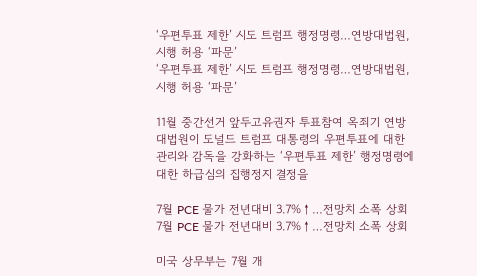‘우편투표 제한’ 시도 트럼프 행정명령…연방대법원, 시행 허용 ‘파문’
‘우편투표 제한’ 시도 트럼프 행정명령…연방대법원, 시행 허용 ‘파문’

11월 중간선거 앞두고유권자 투표참여 옥죄기 연방 대법원이 도널드 트럼프 대통령의 우편투표에 대한 관리와 감독을 강화하는 ‘우편투표 제한’ 행정명령에 대한 하급심의 집행정지 결정을

7월 PCE 물가 전년대비 3.7%↑…전망치 소폭 상회
7월 PCE 물가 전년대비 3.7%↑…전망치 소폭 상회

미국 상무부는 7월 개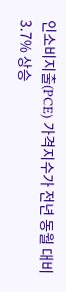인소비지출(PCE) 가격지수가 전년 동월 대비 3.7% 상승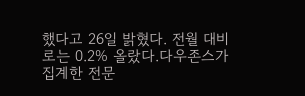했다고 26일 밝혔다. 전월 대비로는 0.2% 올랐다.다우존스가 집계한 전문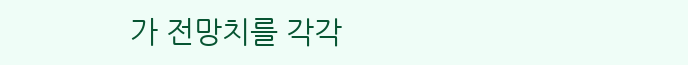가 전망치를 각각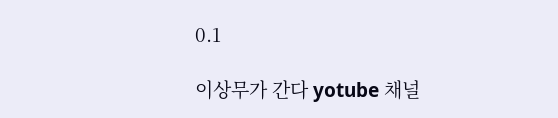0.1

이상무가 간다 yotube 채널